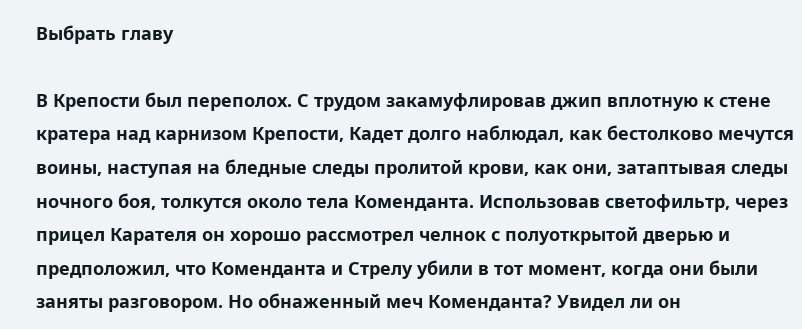Выбрать главу

В Крепости был переполох. С трудом закамуфлировав джип вплотную к стене кратера над карнизом Крепости, Кадет долго наблюдал, как бестолково мечутся воины, наступая на бледные следы пролитой крови, как они, затаптывая следы ночного боя, толкутся около тела Коменданта. Использовав светофильтр, через прицел Карателя он хорошо рассмотрел челнок с полуоткрытой дверью и предположил, что Коменданта и Стрелу убили в тот момент, когда они были заняты разговором. Но обнаженный меч Коменданта? Увидел ли он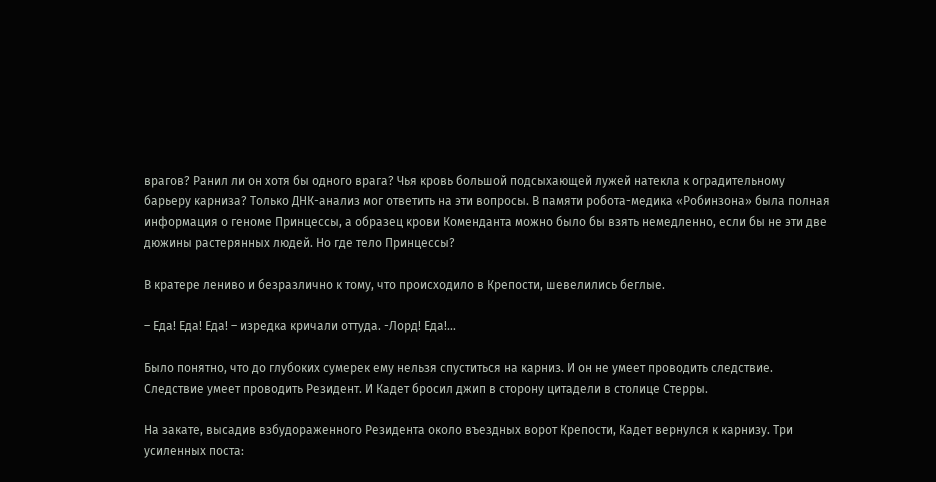врагов? Ранил ли он хотя бы одного врага? Чья кровь большой подсыхающей лужей натекла к оградительному барьеру карниза? Только ДНК-анализ мог ответить на эти вопросы. В памяти робота-медика «Робинзона» была полная информация о геноме Принцессы, а образец крови Коменданта можно было бы взять немедленно, если бы не эти две дюжины растерянных людей. Но где тело Принцессы?

В кратере лениво и безразлично к тому, что происходило в Крепости, шевелились беглые.

– Еда! Еда! Еда! – изредка кричали оттуда. -Лорд! Еда!…

Было понятно, что до глубоких сумерек ему нельзя спуститься на карниз. И он не умеет проводить следствие. Следствие умеет проводить Резидент. И Кадет бросил джип в сторону цитадели в столице Стерры.

На закате, высадив взбудораженного Резидента около въездных ворот Крепости, Кадет вернулся к карнизу. Три усиленных поста: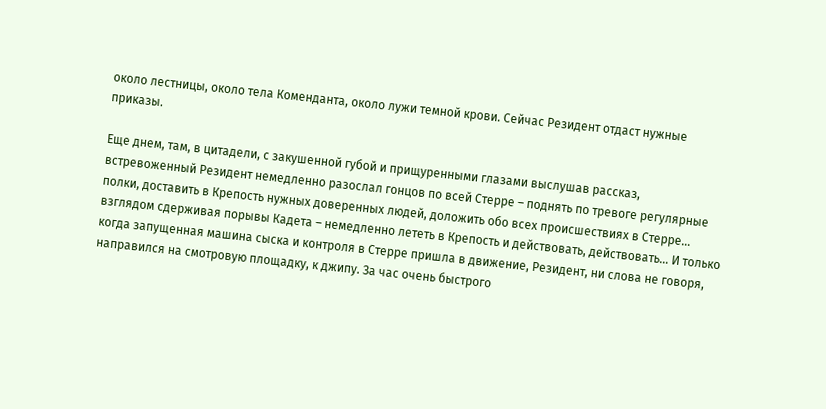около лестницы, около тела Коменданта, около лужи темной крови. Сейчас Резидент отдаст нужные приказы.

Еще днем, там, в цитадели, с закушенной губой и прищуренными глазами выслушав рассказ, встревоженный Резидент немедленно разослал гонцов по всей Стерре – поднять по тревоге регулярные полки, доставить в Крепость нужных доверенных людей, доложить обо всех происшествиях в Стерре… взглядом сдерживая порывы Кадета – немедленно лететь в Крепость и действовать, действовать… И только когда запущенная машина сыска и контроля в Стерре пришла в движение, Резидент, ни слова не говоря, направился на смотровую площадку, к джипу. За час очень быстрого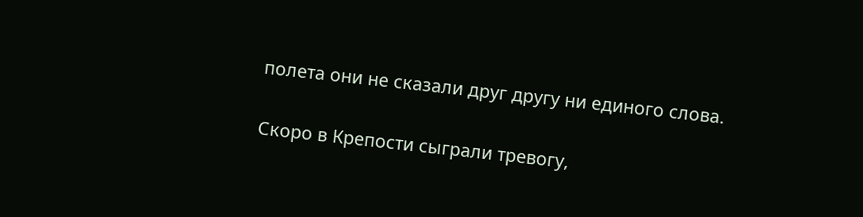полета они не сказали друг другу ни единого слова.

Скоро в Крепости сыграли тревогу,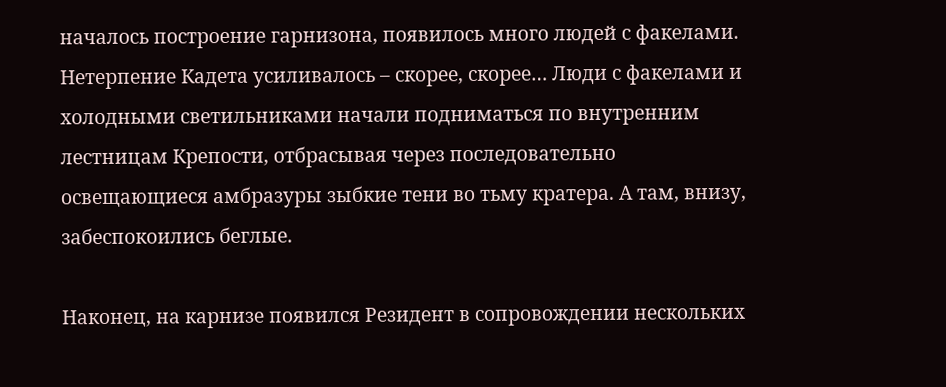началось построение гарнизона, появилось много людей с факелами. Нетерпение Кадета усиливалось – скорее, скорее… Люди с факелами и холодными светильниками начали подниматься по внутренним лестницам Крепости, отбрасывая через последовательно освещающиеся амбразуры зыбкие тени во тьму кратера. А там, внизу, забеспокоились беглые.

Наконец, на карнизе появился Резидент в сопровождении нескольких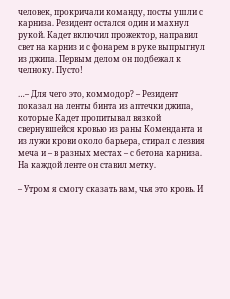человек, прокричали команду, посты ушли с карниза. Резидент остался один и махнул рукой. Кадет включил прожектор, направил свет на карниз и с фонарем в руке выпрыгнул из джипа. Первым делом он подбежал к челноку. Пусто!

…– Для чего это, коммодор? – Резидент показал на ленты бинта из аптечки джипа, которые Кадет пропитывал вязкой свернувшейся кровью из раны Коменданта и из лужи крови около барьера, стирал с лезвия меча и – в разных местах – с бетона карниза. На каждой ленте он ставил метку.

– Утром я смогу сказать вам, чья это кровь. И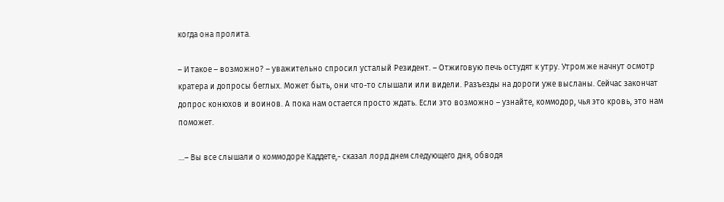когда она пролита.

– И такое – возможно? – уважительно спросил усталый Резидент. – Отжиговую печь остудят к утру. Утром же начнут осмотр кратера и допросы беглых. Может быть, они что-то слышали или видели. Разъезды на дороги уже высланы. Сейчас закончат допрос конюхов и воинов. А пока нам остается просто ждать. Если это возможно – узнайте, коммодор, чья это кровь, это нам поможет.

…– Вы все слышали о коммодоре Каддете,- сказал лорд днем следующего дня, обводя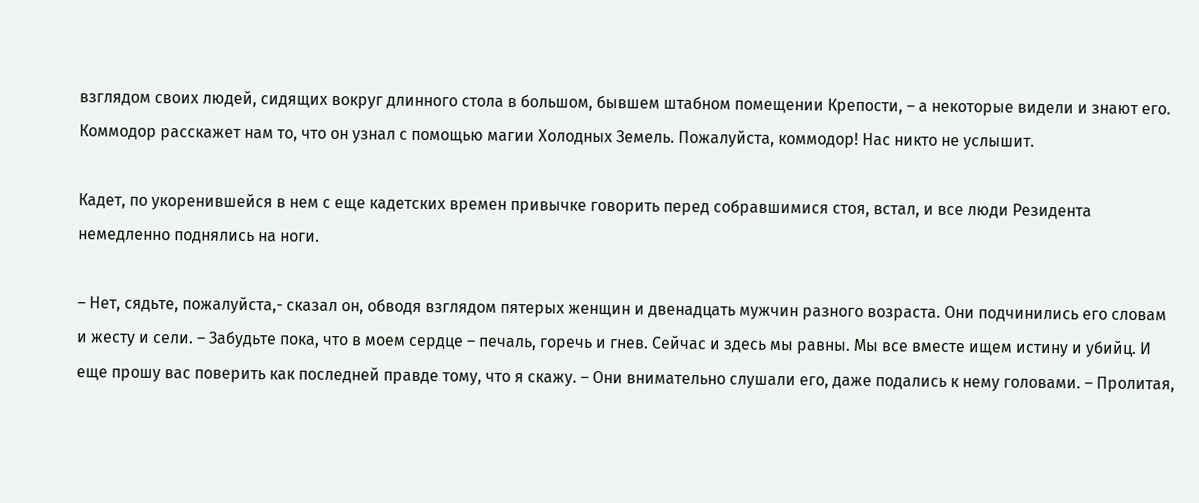взглядом своих людей, сидящих вокруг длинного стола в большом, бывшем штабном помещении Крепости, – а некоторые видели и знают его. Коммодор расскажет нам то, что он узнал с помощью магии Холодных Земель. Пожалуйста, коммодор! Нас никто не услышит.

Кадет, по укоренившейся в нем с еще кадетских времен привычке говорить перед собравшимися стоя, встал, и все люди Резидента немедленно поднялись на ноги.

– Нет, сядьте, пожалуйста,- сказал он, обводя взглядом пятерых женщин и двенадцать мужчин разного возраста. Они подчинились его словам и жесту и сели. – Забудьте пока, что в моем сердце – печаль, горечь и гнев. Сейчас и здесь мы равны. Мы все вместе ищем истину и убийц. И еще прошу вас поверить как последней правде тому, что я скажу. – Они внимательно слушали его, даже подались к нему головами. – Пролитая,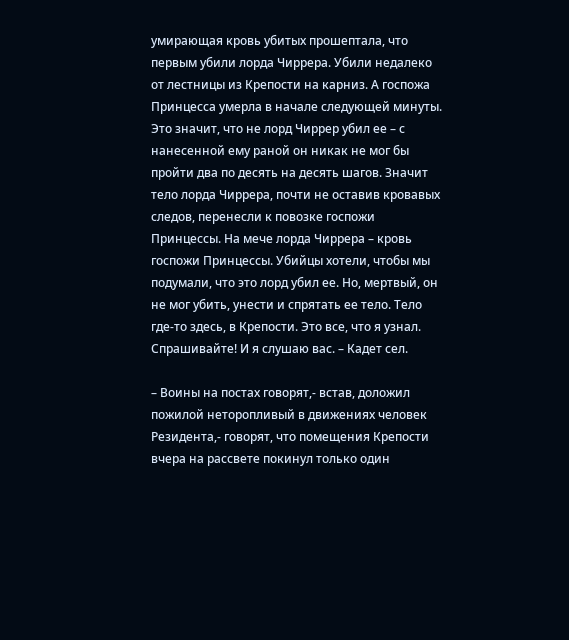умирающая кровь убитых прошептала, что первым убили лорда Чиррера. Убили недалеко от лестницы из Крепости на карниз. А госпожа Принцесса умерла в начале следующей минуты. Это значит, что не лорд Чиррер убил ее – с нанесенной ему раной он никак не мог бы пройти два по десять на десять шагов. Значит тело лорда Чиррера, почти не оставив кровавых следов, перенесли к повозке госпожи Принцессы. На мече лорда Чиррера – кровь госпожи Принцессы. Убийцы хотели, чтобы мы подумали, что это лорд убил ее. Но, мертвый, он не мог убить, унести и спрятать ее тело. Тело где-то здесь, в Крепости. Это все, что я узнал. Спрашивайте! И я слушаю вас. – Кадет сел.

– Воины на постах говорят,- встав, доложил пожилой неторопливый в движениях человек Резидента,- говорят, что помещения Крепости вчера на рассвете покинул только один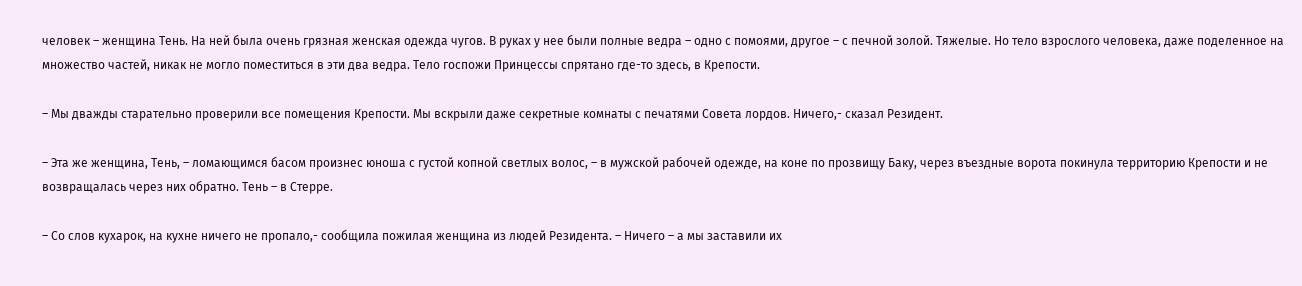человек – женщина Тень. На ней была очень грязная женская одежда чугов. В руках у нее были полные ведра – одно с помоями, другое – с печной золой. Тяжелые. Но тело взрослого человека, даже поделенное на множество частей, никак не могло поместиться в эти два ведра. Тело госпожи Принцессы спрятано где-то здесь, в Крепости.

– Мы дважды старательно проверили все помещения Крепости. Мы вскрыли даже секретные комнаты с печатями Совета лордов. Ничего,- сказал Резидент.

– Эта же женщина, Тень, – ломающимся басом произнес юноша с густой копной светлых волос, – в мужской рабочей одежде, на коне по прозвищу Баку, через въездные ворота покинула территорию Крепости и не возвращалась через них обратно. Тень – в Стерре.

– Со слов кухарок, на кухне ничего не пропало,- сообщила пожилая женщина из людей Резидента. – Ничего – а мы заставили их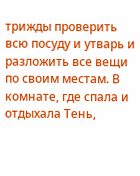трижды проверить всю посуду и утварь и разложить все вещи по своим местам. В комнате, где спала и отдыхала Тень,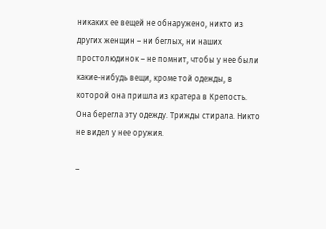никаких ее вещей не обнаружено, никто из других женщин – ни беглых, ни наших простолюдинок – не помнит, чтобы у нее были какие-нибудь вещи, кроме той одежды, в которой она пришла из кратера в Крепость. Она берегла эту одежду. Трижды стирала. Никто не видел у нее оружия.

–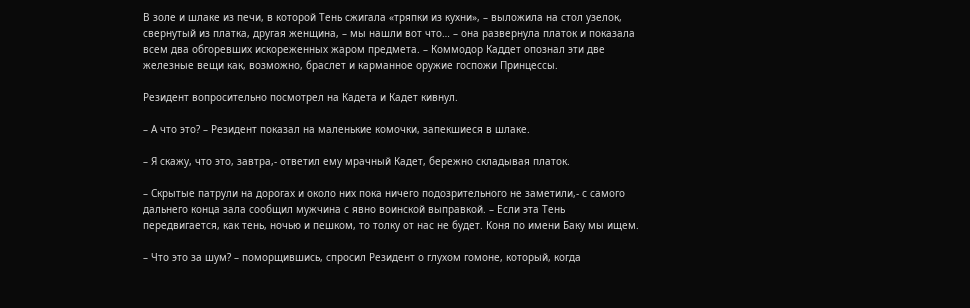В золе и шлаке из печи, в которой Тень сжигала «тряпки из кухни», – выложила на стол узелок, свернутый из платка, другая женщина, – мы нашли вот что… – она развернула платок и показала всем два обгоревших искореженных жаром предмета. – Коммодор Каддет опознал эти две железные вещи как, возможно, браслет и карманное оружие госпожи Принцессы.

Резидент вопросительно посмотрел на Кадета и Кадет кивнул.

– А что это? – Резидент показал на маленькие комочки, запекшиеся в шлаке.

– Я скажу, что это, завтра,- ответил ему мрачный Кадет, бережно складывая платок.

– Скрытые патрули на дорогах и около них пока ничего подозрительного не заметили,- с самого дальнего конца зала сообщил мужчина с явно воинской выправкой. – Если эта Тень передвигается, как тень, ночью и пешком, то толку от нас не будет. Коня по имени Баку мы ищем.

– Что это за шум? – поморщившись, спросил Резидент о глухом гомоне, который, когда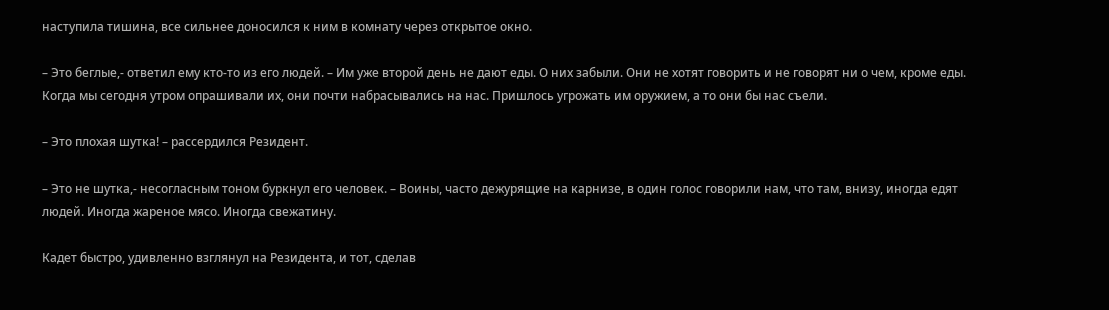наступила тишина, все сильнее доносился к ним в комнату через открытое окно.

– Это беглые,- ответил ему кто-то из его людей. – Им уже второй день не дают еды. О них забыли. Они не хотят говорить и не говорят ни о чем, кроме еды. Когда мы сегодня утром опрашивали их, они почти набрасывались на нас. Пришлось угрожать им оружием, а то они бы нас съели.

– Это плохая шутка! – рассердился Резидент.

– Это не шутка,- несогласным тоном буркнул его человек. – Воины, часто дежурящие на карнизе, в один голос говорили нам, что там, внизу, иногда едят людей. Иногда жареное мясо. Иногда свежатину.

Кадет быстро, удивленно взглянул на Резидента, и тот, сделав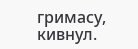гримасу, кивнул.